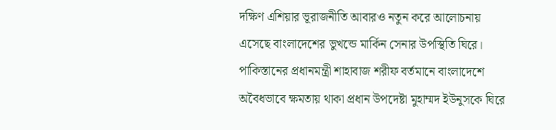দক্ষিণ এশিয়ার ভূরাজনীতি আবারও নতুন করে আলোচনায় এসেছে বাংলাদেশের ভুখন্ডে মার্কিন সেনার উপস্থিতি ঘিরে। পাকিস্তানের প্রধানমন্ত্রী শাহাবাজ শরীফ বর্তমানে বাংলাদেশে অবৈধভাবে ক্ষমতায় থাকা প্রধান উপদেষ্টা মুহাম্মদ ইউনুসকে ঘিরে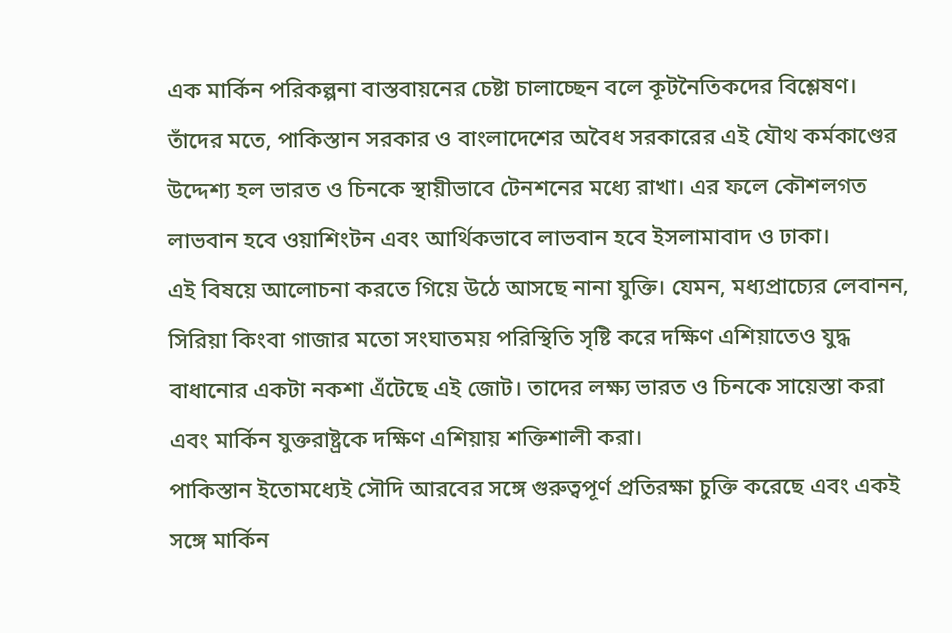এক মার্কিন পরিকল্পনা বাস্তবায়নের চেষ্টা চালাচ্ছেন বলে কূটনৈতিকদের বিশ্লেষণ। তাঁদের মতে, পাকিস্তান সরকার ও বাংলাদেশের অবৈধ সরকারের এই যৌথ কর্মকাণ্ডের উদ্দেশ্য হল ভারত ও চিনকে স্থায়ীভাবে টেনশনের মধ্যে রাখা। এর ফলে কৌশলগত লাভবান হবে ওয়াশিংটন এবং আর্থিকভাবে লাভবান হবে ইসলামাবাদ ও ঢাকা।
এই বিষয়ে আলোচনা করতে গিয়ে উঠে আসছে নানা যুক্তি। যেমন, মধ্যপ্রাচ্যের লেবানন, সিরিয়া কিংবা গাজার মতো সংঘাতময় পরিস্থিতি সৃষ্টি করে দক্ষিণ এশিয়াতেও যুদ্ধ বাধানোর একটা নকশা এঁটেছে এই জোট। তাদের লক্ষ্য ভারত ও চিনকে সায়েস্তা করা এবং মার্কিন যুক্তরাষ্ট্রকে দক্ষিণ এশিয়ায় শক্তিশালী করা।
পাকিস্তান ইতোমধ্যেই সৌদি আরবের সঙ্গে গুরুত্বপূর্ণ প্রতিরক্ষা চুক্তি করেছে এবং একই সঙ্গে মার্কিন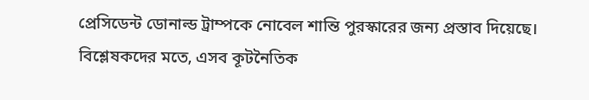প্রেসিডেন্ট ডোনাল্ড ট্রাম্পকে নোবেল শান্তি পুরস্কারের জন্য প্রস্তাব দিয়েছে। বিশ্লেষকদের মতে, এসব কূটনৈতিক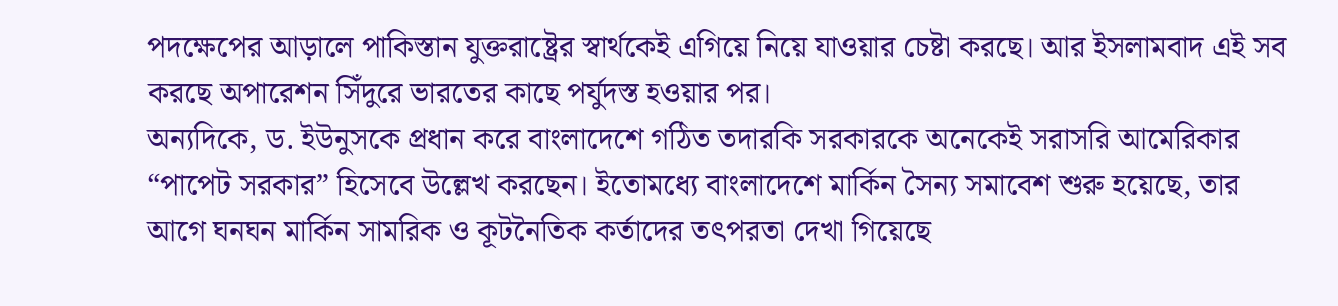পদক্ষেপের আড়ালে পাকিস্তান যুক্তরাষ্ট্রের স্বার্থকেই এগিয়ে নিয়ে যাওয়ার চেষ্টা করছে। আর ইসলামবাদ এই সব করছে অপারেশন সিঁদুরে ভারতের কাছে পর্যুদস্ত হওয়ার পর।
অন্যদিকে, ড. ইউনুসকে প্রধান করে বাংলাদেশে গঠিত তদারকি সরকারকে অনেকেই সরাসরি আমেরিকার “পাপেট সরকার” হিসেবে উল্লেখ করছেন। ইতোমধ্যে বাংলাদেশে মার্কিন সৈন্য সমাবেশ শুরু হয়েছে, তার আগে ঘনঘন মার্কিন সামরিক ও কূটনৈতিক কর্তাদের তৎপরতা দেখা গিয়েছে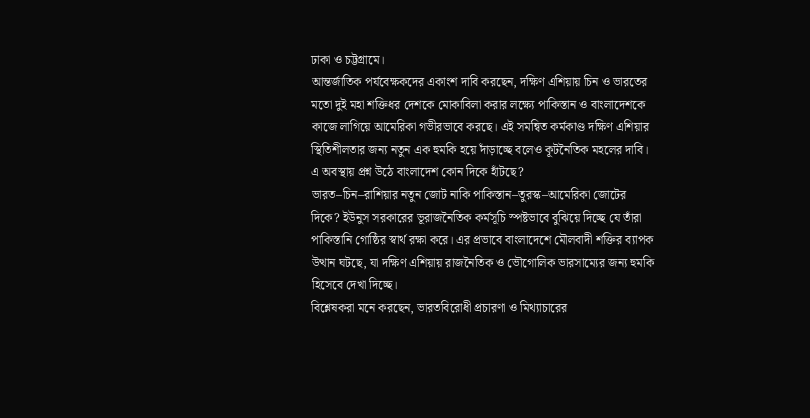ঢাকা ও চট্টগ্রামে।
আন্তর্জাতিক পর্যবেক্ষকদের একাংশ দাবি করছেন, দক্ষিণ এশিয়ায় চিন ও ভারতের মতো দুই মহা শক্তিধর দেশকে মোকাবিলা করার লক্ষ্যে পাকিস্তান ও বাংলাদেশকে কাজে লাগিয়ে আমেরিকা গভীরভাবে করছে। এই সমন্বিত কর্মকাণ্ড দক্ষিণ এশিয়ার স্থিতিশীলতার জন্য নতুন এক হুমকি হয়ে দাঁড়াচ্ছে বলেও কূটনৈতিক মহলের দাবি।
এ অবস্থায় প্রশ্ন উঠে বাংলাদেশ কোন দিকে হাঁটছে?
ভারত–চিন–রাশিয়ার নতুন জোট নাকি পাকিস্তান–তুরস্ক–আমেরিকা জোটের দিকে? ইউনুস সরকারের ভূরাজনৈতিক কর্মসূচি স্পষ্টভাবে বুঝিয়ে দিচ্ছে যে তাঁরা পাকিস্তানি গোষ্ঠির স্বার্থ রক্ষা করে। এর প্রভাবে বাংলাদেশে মৌলবাদী শক্তির ব্যাপক উত্থান ঘটছে, যা দক্ষিণ এশিয়ায় রাজনৈতিক ও ভৌগোলিক ভারসাম্যের জন্য হুমকি হিসেবে দেখা দিচ্ছে।
বিশ্লেষকরা মনে করছেন, ভারতবিরোধী প্রচারণা ও মিথ্যাচারের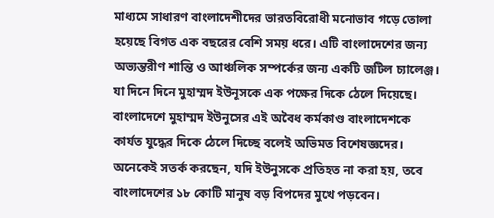মাধ্যমে সাধারণ বাংলাদেশীদের ভারতবিরোধী মনোভাব গড়ে তোলা হয়েছে বিগত এক বছরের বেশি সময় ধরে। এটি বাংলাদেশের জন্য অভ্যন্তরীণ শান্তি ও আঞ্চলিক সম্পর্কের জন্য একটি জটিল চ্যালেঞ্জ। যা দিনে দিনে মুহাম্মদ ইউনূসকে এক পক্ষের দিকে ঠেলে দিয়েছে।
বাংলাদেশে মুহাম্মদ ইউনুসের এই অবৈধ কর্মকাণ্ড বাংলাদেশকে কার্যত যুদ্ধের দিকে ঠেলে দিচ্ছে বলেই অভিমত বিশেষজ্ঞদের। অনেকেই সতর্ক করছেন, যদি ইউনুসকে প্রতিহত না করা হয়, তবে বাংলাদেশের ১৮ কোটি মানুষ বড় বিপদের মুখে পড়বেন।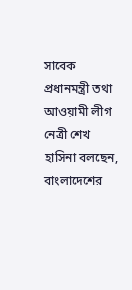সাবেক প্রধানমন্ত্রী তথা আওয়ামী লীগ নেত্রী শেখ হাসিনা বলছেন, বাংলাদেশের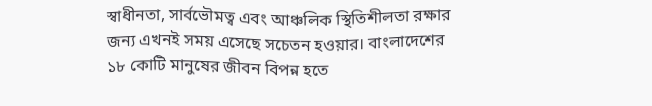স্বাধীনতা, সার্বভৌমত্ব এবং আঞ্চলিক স্থিতিশীলতা রক্ষার জন্য এখনই সময় এসেছে সচেতন হওয়ার। বাংলাদেশের ১৮ কোটি মানুষের জীবন বিপন্ন হতে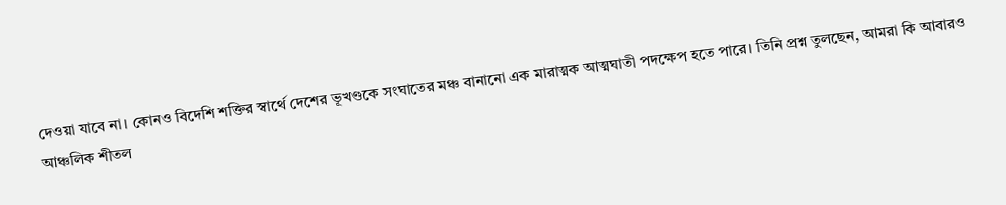দেওয়া যাবে না। কোনও বিদেশি শক্তির স্বার্থে দেশের ভূখণ্ডকে সংঘাতের মঞ্চ বানানো এক মারাত্মক আত্মঘাতী পদক্ষেপ হতে পারে। তিনি প্রশ্ন তুলছেন, আমরা কি আবারও আঞ্চলিক শীতল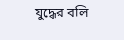যুদ্ধের বলি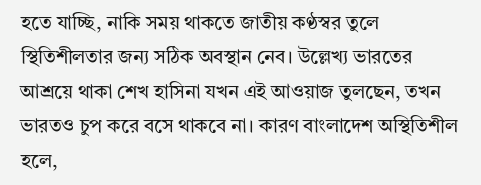হতে যাচ্ছি, নাকি সময় থাকতে জাতীয় কণ্ঠস্বর তুলে স্থিতিশীলতার জন্য সঠিক অবস্থান নেব। উল্লেখ্য ভারতের আশ্রয়ে থাকা শেখ হাসিনা যখন এই আওয়াজ তুলছেন, তখন ভারতও চুপ করে বসে থাকবে না। কারণ বাংলাদেশ অস্থিতিশীল হলে,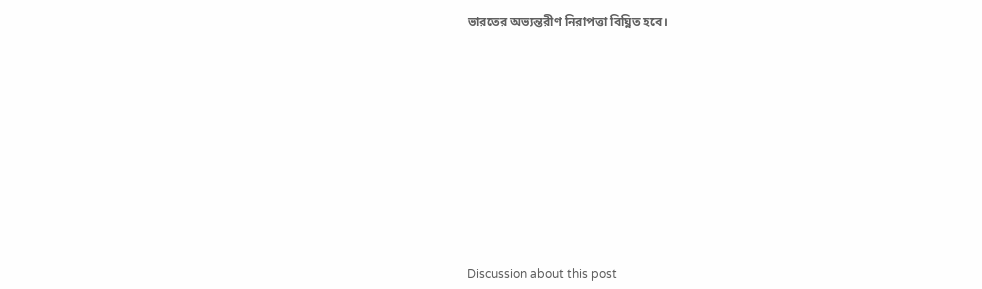ভারতের অভ্যন্তরীণ নিরাপত্তা বিঘ্নিত হবে।












Discussion about this post